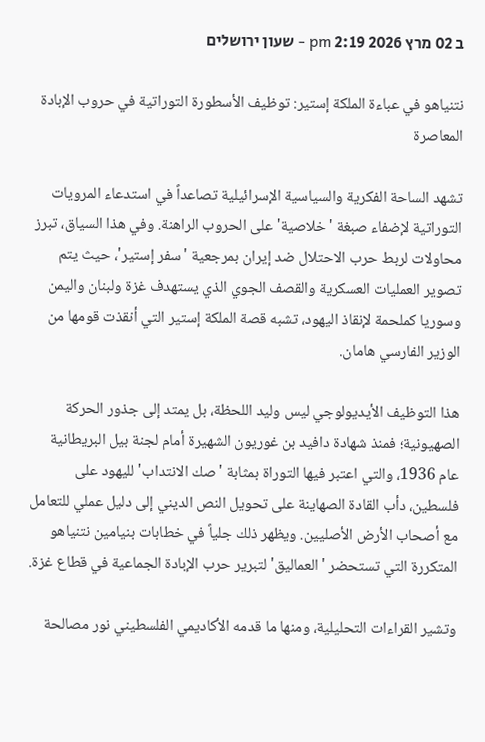ב 02 מרץ 2026 2:19 pm - שעון ירושלים

نتنياهو في عباءة الملكة إستير: توظيف الأسطورة التوراتية في حروب الإبادة المعاصرة

تشهد الساحة الفكرية والسياسية الإسرائيلية تصاعداً في استدعاء المرويات التوراتية لإضفاء صبغة 'خلاصية' على الحروب الراهنة. وفي هذا السياق، تبرز محاولات لربط حرب الاحتلال ضد إيران بمرجعية 'سفر إستير'، حيث يتم تصوير العمليات العسكرية والقصف الجوي الذي يستهدف غزة ولبنان واليمن وسوريا كملحمة لإنقاذ اليهود، تشبه قصة الملكة إستير التي أنقذت قومها من الوزير الفارسي هامان.

هذا التوظيف الأيديولوجي ليس وليد اللحظة، بل يمتد إلى جذور الحركة الصهيونية؛ فمنذ شهادة دافيد بن غوريون الشهيرة أمام لجنة بيل البريطانية عام 1936، والتي اعتبر فيها التوراة بمثابة 'صك الانتداب' لليهود على فلسطين، دأب القادة الصهاينة على تحويل النص الديني إلى دليل عملي للتعامل مع أصحاب الأرض الأصليين. ويظهر ذلك جلياً في خطابات بنيامين نتنياهو المتكررة التي تستحضر 'العماليق' لتبرير حرب الإبادة الجماعية في قطاع غزة.

وتشير القراءات التحليلية، ومنها ما قدمه الأكاديمي الفلسطيني نور مصالحة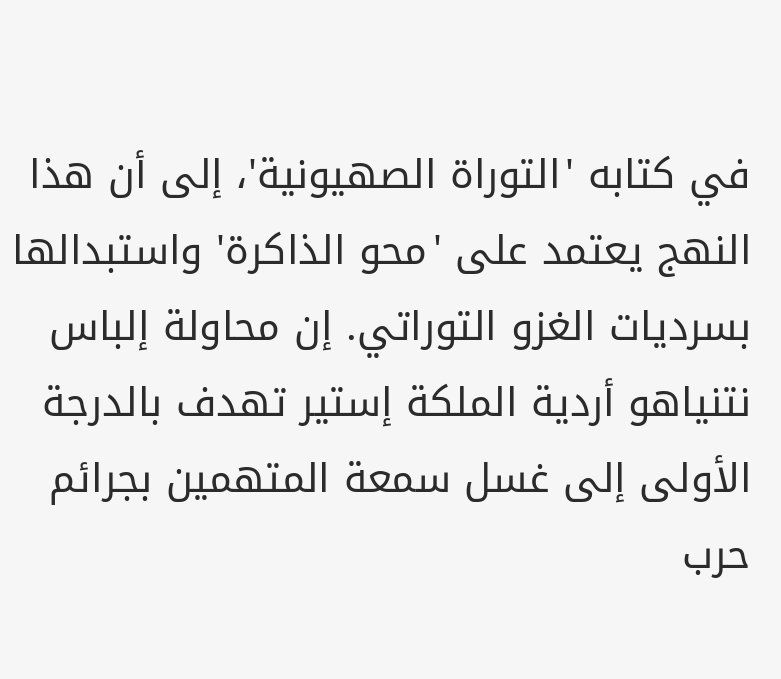في كتابه 'التوراة الصهيونية'، إلى أن هذا النهج يعتمد على 'محو الذاكرة' واستبدالها بسرديات الغزو التوراتي. إن محاولة إلباس نتنياهو أردية الملكة إستير تهدف بالدرجة الأولى إلى غسل سمعة المتهمين بجرائم حرب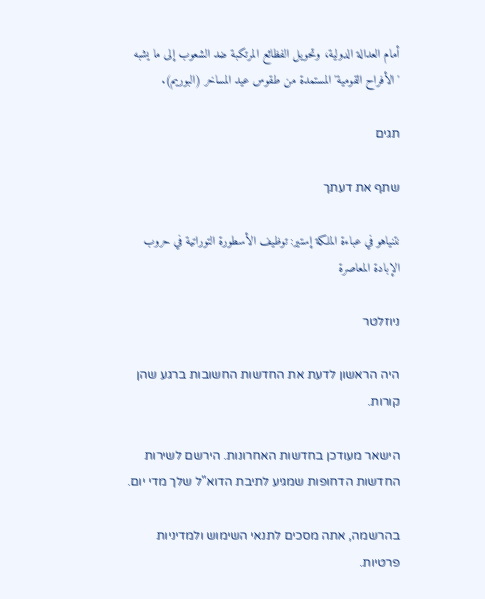أمام العدالة الدولية، وتحويل الفظائع المرتكبة ضد الشعوب إلى ما يشبه 'الأفراح القومية' المستمدة من طقوس عيد المساخر (البوريم).

תגים

שתף את דעתך

نتنياهو في عباءة الملكة إستير: توظيف الأسطورة التوراتية في حروب الإبادة المعاصرة

ניוזלטר

היה הראשון לדעת את החדשות החשובות ברגע שהן קורות.

הישאר מעודכן בחדשות האחרונות. הירשם לשירות החדשות הדחופות שמגיע לתיבת הדוא"ל שלך מדי יום.

בהרשמה, אתה מסכים לתנאי השימוש ולמדיניות פרטיות.